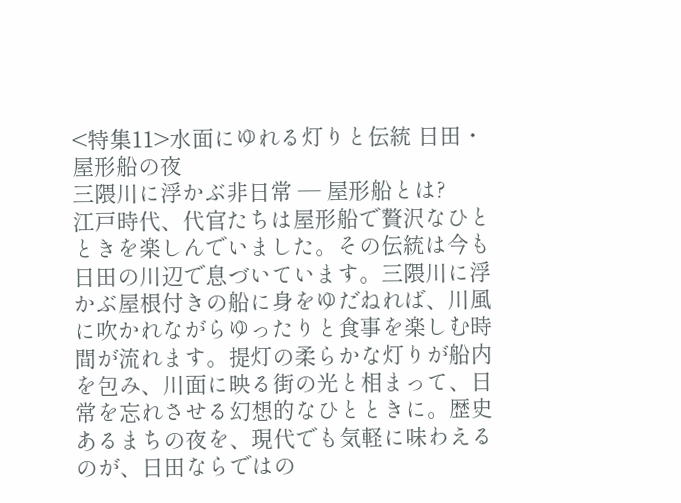<特集11>水面にゆれる灯りと伝統 日田・屋形船の夜
三隈川に浮かぶ非日常 ― 屋形船とは?
江戸時代、代官たちは屋形船で贅沢なひとときを楽しんでいました。その伝統は今も日田の川辺で息づいています。三隈川に浮かぶ屋根付きの船に身をゆだねれば、川風に吹かれながらゆったりと食事を楽しむ時間が流れます。提灯の柔らかな灯りが船内を包み、川面に映る街の光と相まって、日常を忘れさせる幻想的なひとときに。歴史あるまちの夜を、現代でも気軽に味わえるのが、日田ならではの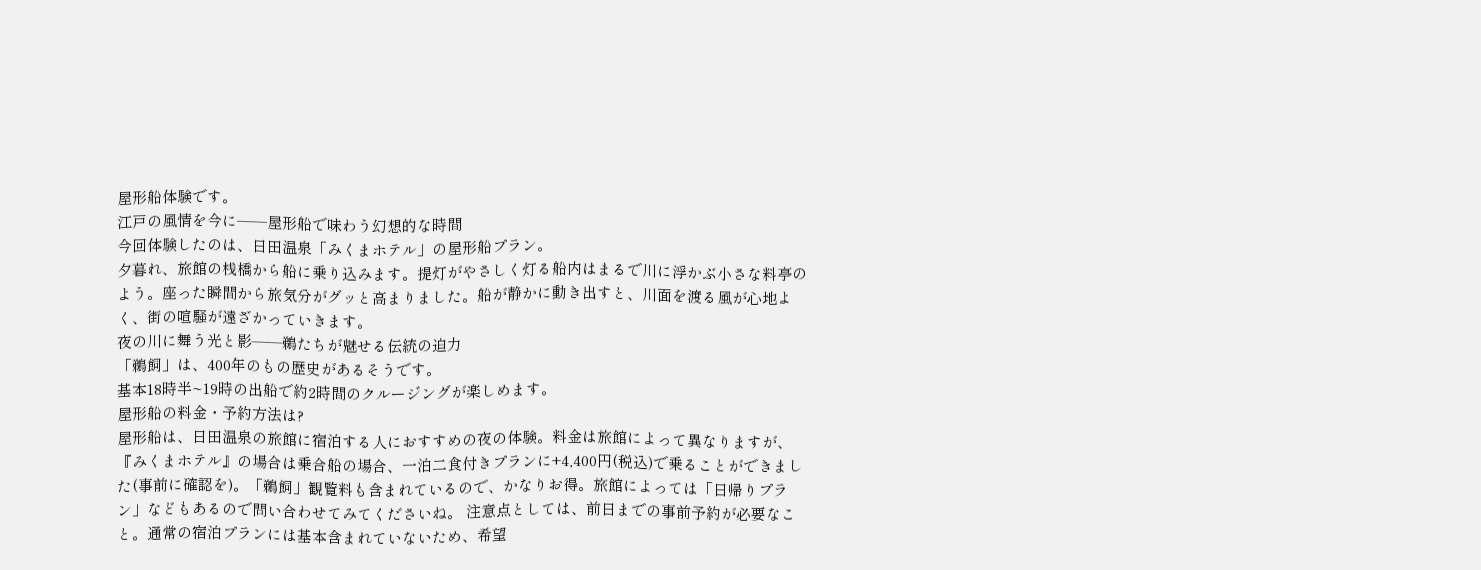屋形船体験です。
江戸の風情を今に──屋形船で味わう幻想的な時間
今回体験したのは、日田温泉「みくまホテル」の屋形船プラン。
夕暮れ、旅館の桟橋から船に乗り込みます。提灯がやさしく灯る船内はまるで川に浮かぶ小さな料亭のよう。座った瞬間から旅気分がグッと高まりました。船が静かに動き出すと、川面を渡る風が心地よく、街の喧騒が遠ざかっていきます。
夜の川に舞う光と影――鵜たちが魅せる伝統の迫力
「鵜飼」は、400年のもの歴史があるそうです。
基本18時半~19時の出船で約2時間のクルージングが楽しめます。
屋形船の料金・予約方法は?
屋形船は、日田温泉の旅館に宿泊する人におすすめの夜の体験。料金は旅館によって異なりますが、『みくまホテル』の場合は乗合船の場合、一泊二食付きプランに+4,400円(税込)で乗ることができました(事前に確認を)。「鵜飼」観覧料も含まれているので、かなりお得。旅館によっては「日帰りプラン」などもあるので問い合わせてみてくださいね。 注意点としては、前日までの事前予約が必要なこと。通常の宿泊プランには基本含まれていないため、希望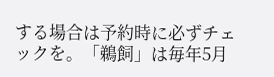する場合は予約時に必ずチェックを。「鵜飼」は毎年5月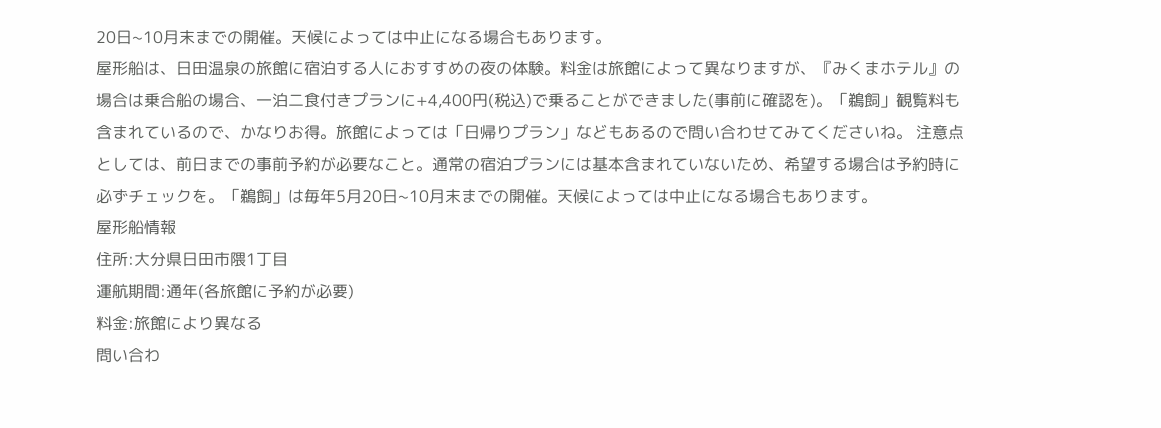20日~10月末までの開催。天候によっては中止になる場合もあります。
屋形船は、日田温泉の旅館に宿泊する人におすすめの夜の体験。料金は旅館によって異なりますが、『みくまホテル』の場合は乗合船の場合、一泊二食付きプランに+4,400円(税込)で乗ることができました(事前に確認を)。「鵜飼」観覧料も含まれているので、かなりお得。旅館によっては「日帰りプラン」などもあるので問い合わせてみてくださいね。 注意点としては、前日までの事前予約が必要なこと。通常の宿泊プランには基本含まれていないため、希望する場合は予約時に必ずチェックを。「鵜飼」は毎年5月20日~10月末までの開催。天候によっては中止になる場合もあります。
屋形船情報
住所:大分県日田市隈1丁目
運航期間:通年(各旅館に予約が必要)
料金:旅館により異なる
問い合わ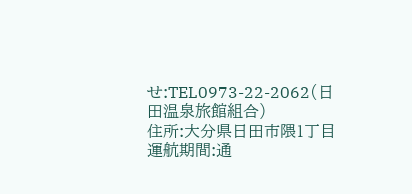せ:TEL0973-22-2062(日田温泉旅館組合)
住所:大分県日田市隈1丁目
運航期間:通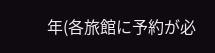年(各旅館に予約が必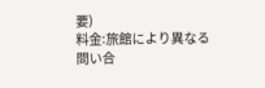要)
料金:旅館により異なる
問い合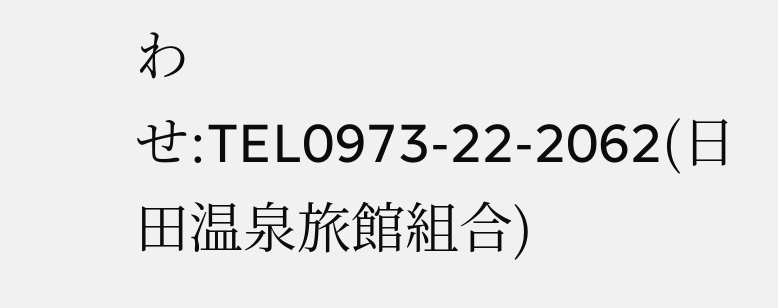わせ:TEL0973-22-2062(日田温泉旅館組合)